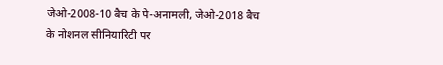जेओ-2008-10 बैच के पे-अनामली, जेओ-2018 बैच के नोशनल सीनियारिटी पर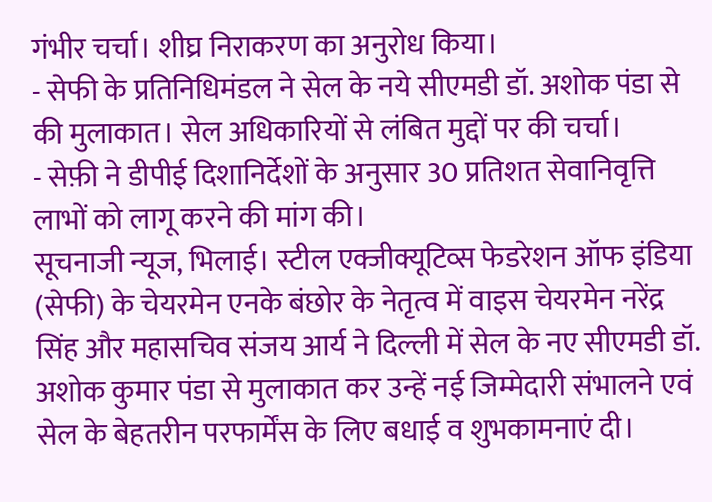गंभीर चर्चा। शीघ्र निराकरण का अनुरोध किया।
- सेफी के प्रतिनिधिमंडल ने सेल के नये सीएमडी डॉ. अशोक पंडा से की मुलाकात। सेल अधिकारियों से लंबित मुद्दों पर की चर्चा।
- सेफ़ी ने डीपीई दिशानिर्देशों के अनुसार 30 प्रतिशत सेवानिवृत्ति लाभों को लागू करने की मांग की।
सूचनाजी न्यूज, भिलाई। स्टील एक्जीक्यूटिव्स फेडरेशन ऑफ इंडिया (सेफी) के चेयरमेन एनके बंछोर के नेतृत्व में वाइस चेयरमेन नरेंद्र सिंह और महासचिव संजय आर्य ने दिल्ली में सेल के नए सीएमडी डॉ. अशोक कुमार पंडा से मुलाकात कर उन्हें नई जिम्मेदारी संभालने एवं सेल के बेहतरीन परफार्मेंस के लिए बधाई व शुभकामनाएं दी।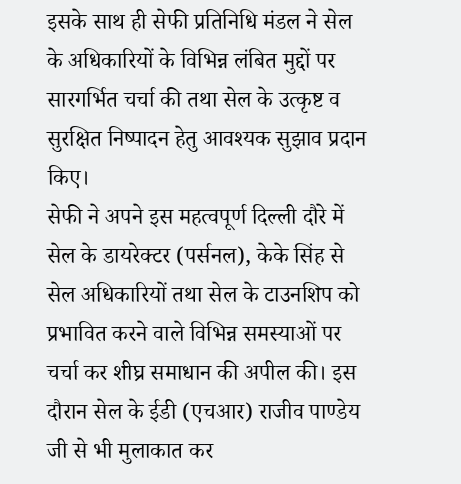इसके साथ ही सेफी प्रतिनिधि मंडल ने सेल के अधिकारियों के विभिन्न लंबित मुद्दों पर सारगर्भित चर्चा की तथा सेल के उत्कृष्ट व सुरक्षित निष्पादन हेतु आवश्यक सुझाव प्रदान किए।
सेफी ने अपने इस महत्वपूर्ण दिल्ली दौरे में सेल के डायरेक्टर (पर्सनल), केके सिंह से सेल अधिकारियों तथा सेल के टाउनशिप को प्रभावित करने वाले विभिन्न समस्याओं पर चर्चा कर शीघ्र समाधान की अपील की। इस दौरान सेल के ईडी (एचआर) राजीव पाण्डेय जी से भी मुलाकात कर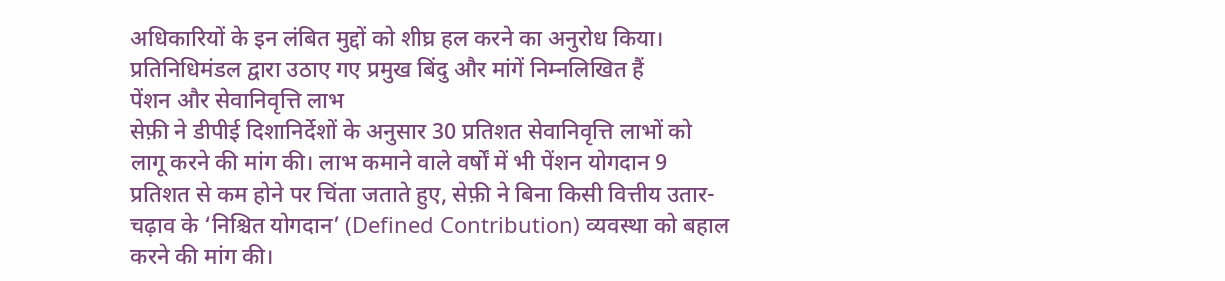अधिकारियों के इन लंबित मुद्दों को शीघ्र हल करने का अनुरोध किया।
प्रतिनिधिमंडल द्वारा उठाए गए प्रमुख बिंदु और मांगें निम्नलिखित हैं
पेंशन और सेवानिवृत्ति लाभ
सेफ़ी ने डीपीई दिशानिर्देशों के अनुसार 30 प्रतिशत सेवानिवृत्ति लाभों को लागू करने की मांग की। लाभ कमाने वाले वर्षों में भी पेंशन योगदान 9 प्रतिशत से कम होने पर चिंता जताते हुए, सेफ़ी ने बिना किसी वित्तीय उतार-चढ़ाव के ‘निश्चित योगदान’ (Defined Contribution) व्यवस्था को बहाल करने की मांग की।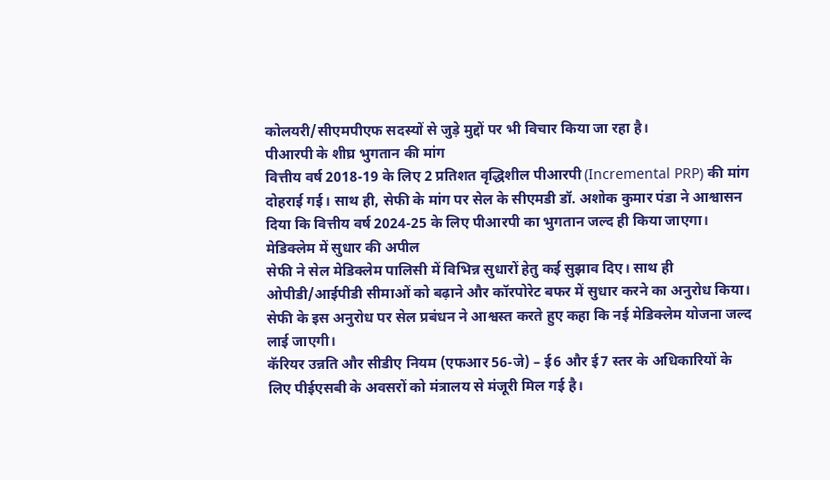कोलयरी/सीएमपीएफ सदस्यों से जुड़े मुद्दों पर भी विचार किया जा रहा है।
पीआरपी के शीघ्र भुगतान की मांग
वित्तीय वर्ष 2018-19 के लिए 2 प्रतिशत वृद्धिशील पीआरपी (Incremental PRP) की मांग दोहराई गई। साथ ही, सेफी के मांग पर सेल के सीएमडी डॉ. अशोक कुमार पंडा ने आश्वासन दिया कि वित्तीय वर्ष 2024-25 के लिए पीआरपी का भुगतान जल्द ही किया जाएगा।
मेडिक्लेम में सुधार की अपील
सेफी ने सेल मेडिक्लेम पालिसी में विभिन्न सुधारों हेतु कई सुझाव दिए। साथ ही ओपीडी/आईपीडी सीमाओं को बढ़ाने और कॉरपोरेट बफर में सुधार करने का अनुरोध किया। सेफी के इस अनुरोध पर सेल प्रबंधन ने आश्वस्त करते हुए कहा कि नई मेडिक्लेम योजना जल्द लाई जाएगी।
कॅरियर उन्नति और सीडीए नियम (एफआर 56-जे) – ई6 और ई7 स्तर के अधिकारियों के लिए पीईएसबी के अवसरों को मंत्रालय से मंजूरी मिल गई है।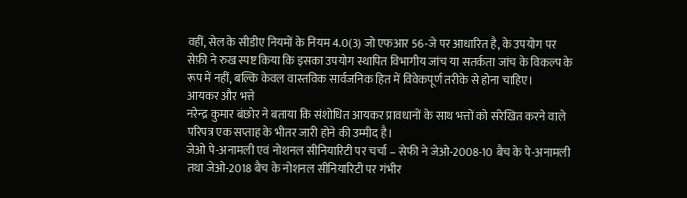वहीं, सेल के सीडीए नियमों के नियम 4.0(3) जो एफआर 56-जे पर आधारित है, के उपयोग पर सेफ़ी ने रुख स्पष्ट किया कि इसका उपयोग स्थापित विभागीय जांच या सतर्कता जांच के विकल्प के रूप में नहीं, बल्कि केवल वास्तविक सार्वजनिक हित में विवेकपूर्ण तरीके से होना चाहिए।
आयकर और भत्ते
नरेन्द्र कुमार बंछोर ने बताया कि संशोधित आयकर प्रावधानों के साथ भत्तों को संरेखित करने वाले परिपत्र एक सप्ताह के भीतर जारी होने की उम्मीद है।
जेओ पे-अनामली एवं नोशनल सीनियारिटी पर चर्चा – सेफी ने जेओ-2008-10 बैच के पे-अनामली तथा जेओ-2018 बैच के नोशनल सीनियारिटी पर गंभीर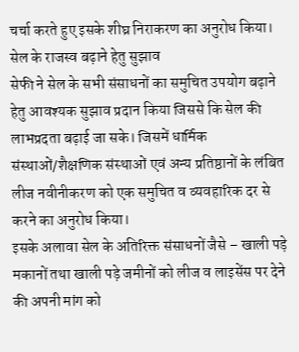चर्चा करते हुए इसके शीघ्र निराकरण का अनुरोध किया।
सेल के राजस्व बढ़ाने हेतु सुझाव
सेफी ने सेल के सभी संसाधनों का समुचित उपयोग बढ़ाने हेतु आवश्यक सुझाव प्रदान किया जिससे कि सेल की लाभप्रदता बढ़ाई जा सके। जिसमें धार्मिक संस्थाओं/शैक्षणिक संस्थाओं एवं अन्य प्रतिष्ठानों के लंबित लीज नवीनीकरण को एक समुचित व व्यवहारिक दर से करने का अनुरोध किया।
इसके अलावा सेल के अतिरिक्त संसाधनों जैसे – खाली पड़े मकानों तथा खाली पड़े जमीनों को लीज व लाइसेंस पर देने की अपनी मांग को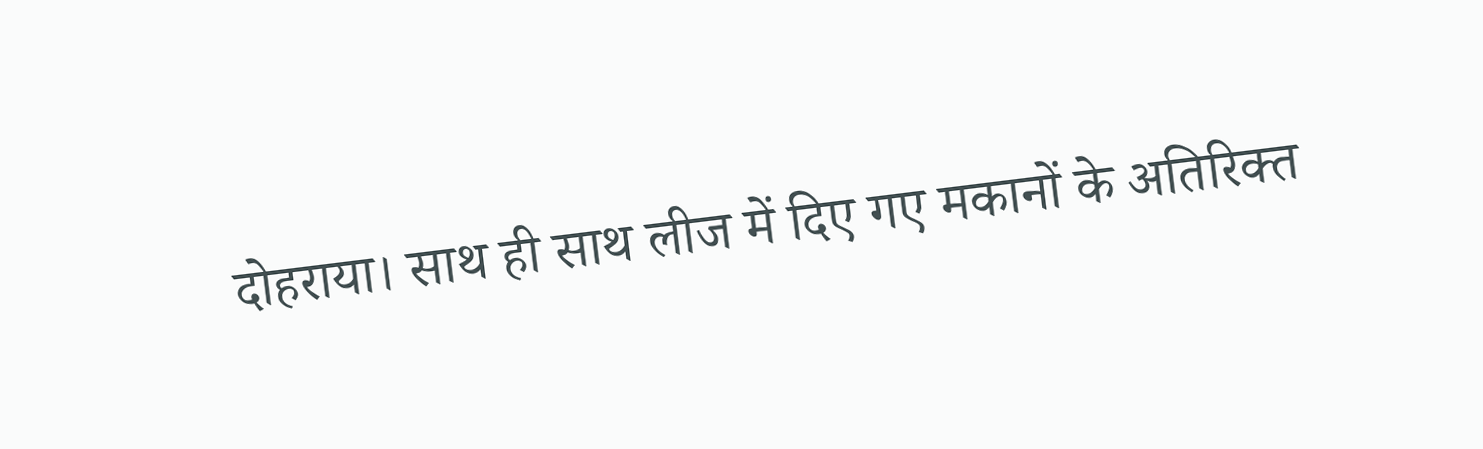दोहराया। साथ ही साथ लीज में दिए गए मकानों के अतिरिक्त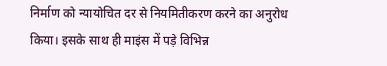निर्माण को न्यायोचित दर से नियमितीकरण करने का अनुरोध किया। इसके साथ ही माइंस में पड़े विभिन्न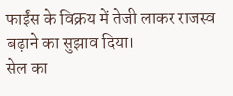फाईंस के विक्रय में तेजी लाकर राजस्व बढ़ाने का सुझाव दिया।
सेल का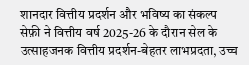शानदार वित्तीय प्रदर्शन और भविष्य का संकल्प
सेफ़ी ने वित्तीय वर्ष 2025-26 के दौरान सेल के उत्साहजनक वित्तीय प्रदर्शन-बेहतर लाभप्रदता, उच्च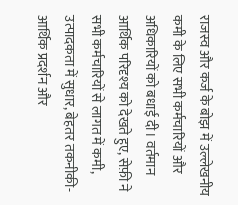राजस्व और कर्ज के बोझ में उल्लेखनीय कमी के लिए सभी कर्मचारियों और अधिकारियों को बधाई दी। वर्तमान आर्थिक परिदृश्य को देखते हुए, सेफ़ी ने सभी कर्मचारियों से लागत में कमी, उत्पादकता में सुधार, बेहतर तकनीकी-आर्थिक प्रदर्शन और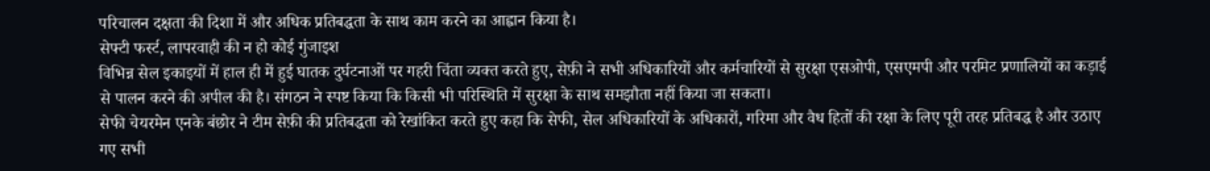परिचालन दक्षता की दिशा में और अधिक प्रतिबद्धता के साथ काम करने का आह्वान किया है।
सेफ्टी फर्स्ट, लापरवाही की न हो कोई गुंजाइश
विभिन्न सेल इकाइयों में हाल ही में हुई घातक दुर्घटनाओं पर गहरी चिंता व्यक्त करते हुए, सेफ़ी ने सभी अधिकारियों और कर्मचारियों से सुरक्षा एसओपी, एसएमपी और परमिट प्रणालियों का कड़ाई से पालन करने की अपील की है। संगठन ने स्पष्ट किया कि किसी भी परिस्थिति में सुरक्षा के साथ समझौता नहीं किया जा सकता।
सेफी चेयरमेन एनके बंछोर ने टीम सेफ़ी की प्रतिबद्धता को रेखांकित करते हुए कहा कि सेफी, सेल अधिकारियों के अधिकारों, गरिमा और वैध हितों की रक्षा के लिए पूरी तरह प्रतिबद्ध है और उठाए गए सभी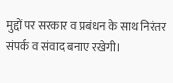मुद्दों पर सरकार व प्रबंधन के साथ निरंतर संपर्क व संवाद बनाए रखेगी।